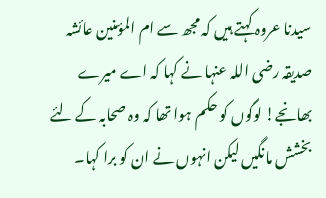سیدنا عروہ کہتے ہیں کہ مجھ سے ام المؤمنین عائشہ صدیقہ رضی اللہ عنہا نے کہا کہ اے میرے بھانجے! لوگوں کو حکم ہوا تھا کہ وہ صحابہ کے لئے بخشش مانگیں لیکن انہوں نے ان کو برا کہا۔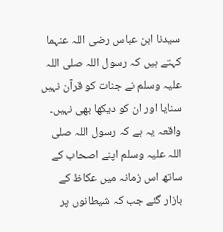سیدنا ابن عباس رضی اللہ عنہما کہتے ہیں کہ رسول اللہ صلی اللہ علیہ وسلم نے جنات کو قرآن نہیں سنایا اور ان کو دیکھا بھی نہیں۔ واقعہ یہ ہے کہ رسول اللہ صلی اللہ علیہ وسلم اپنے اصحاب کے ساتھ اس زمانہ میں عکاظ کے بازار گئے جب کہ شیطانوں پر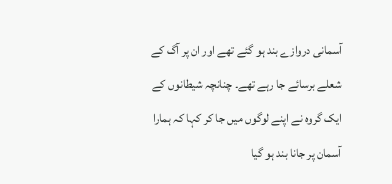آسمانی دروازے بند ہو گئے تھے اور ان پر آگ کے شعلے برسائے جا رہے تھے۔ چنانچہ شیطانوں کے ایک گروہ نے اپنے لوگوں میں جا کر کہا کہ ہمارا آسمان پر جانا بند ہو گیا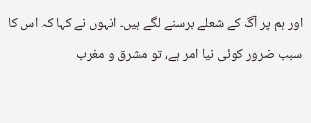اور ہم پر آگ کے شعلے برسنے لگے ہیں۔ انہوں نے کہا کہ اس کا سبب ضرور کوئی نیا امر ہے، تو مشرق و مغرب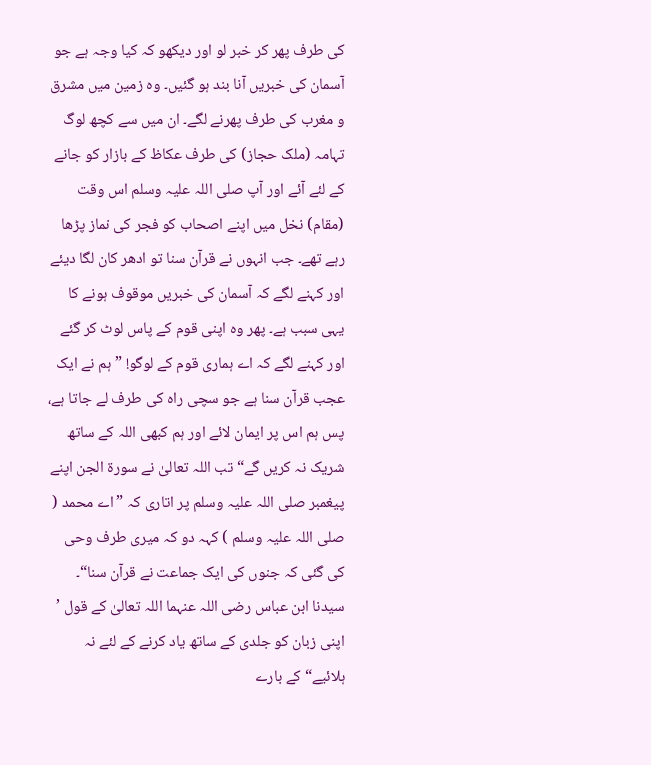کی طرف پھر کر خبر لو اور دیکھو کہ کیا وجہ ہے جو آسمان کی خبریں آنا بند ہو گئیں۔ وہ زمین میں مشرق و مغرب کی طرف پھرنے لگے۔ ان میں سے کچھ لوگ تہامہ (ملک حجاز) کی طرف عکاظ کے بازار کو جانے کے لئے آئے اور آپ صلی اللہ علیہ وسلم اس وقت (مقام) نخل میں اپنے اصحاب کو فجر کی نماز پڑھا رہے تھے۔ جب انہوں نے قرآن سنا تو ادھر کان لگا دیئے اور کہنے لگے کہ آسمان کی خبریں موقوف ہونے کا یہی سبب ہے۔ پھر وہ اپنی قوم کے پاس لوٹ کر گئے اور کہنے لگے کہ اے ہماری قوم کے لوگو! ”ہم نے ایک عجب قرآن سنا ہے جو سچی راہ کی طرف لے جاتا ہے، پس ہم اس پر ایمان لائے اور ہم کبھی اللہ کے ساتھ شریک نہ کریں گے“ تب اللہ تعالیٰ نے سورۃ الجن اپنے پیغمبر صلی اللہ علیہ وسلم پر اتاری کہ ”اے محمد ( صلی اللہ علیہ وسلم ) کہہ دو کہ میری طرف وحی کی گئی کہ جنوں کی ایک جماعت نے قرآن سنا“۔
سیدنا ابن عباس رضی اللہ عنہما اللہ تعالیٰ کے قول ’ اپنی زبان کو جلدی کے ساتھ یاد کرنے کے لئے نہ ہلائیے“ کے بارے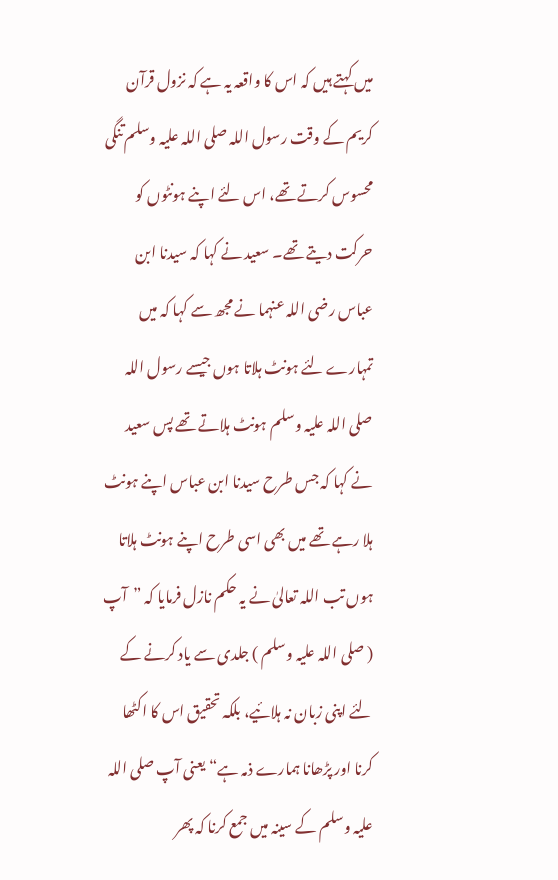میں کہتے ہیں کہ اس کا واقعہ یہ ہے کہ نزول قرآن کریم کے وقت رسول اللہ صلی اللہ علیہ وسلم تنگی محسوس کرتے تھے، اس لئے اپنے ہونٹوں کو حرکت دیتے تھے۔ سعید نے کہا کہ سیدنا ابن عباس رضی اللہ عنہما نے مجھ سے کہا کہ میں تمہارے لئے ہونٹ ہلاتا ہوں جیسے رسول اللہ صلی اللہ علیہ وسلم ہونٹ ہلاتے تھے پس سعید نے کہا کہ جس طرح سیدنا ابن عباس اپنے ہونٹ ہلا رہے تھے میں بھی اسی طرح اپنے ہونٹ ہلاتا ہوں تب اللہ تعالیٰ نے یہ حکم نازل فرمایا کہ ”آپ ( صلی اللہ علیہ وسلم ) جلدی سے یاد کرنے کے لئے اپنی زبان نہ ہلائیے، بلکہ تحقیق اس کا اکٹھا کرنا اور پڑھانا ہمارے ذمہ ہے“ یعنی آپ صلی اللہ علیہ وسلم کے سینہ میں جمع کرنا کہ پھر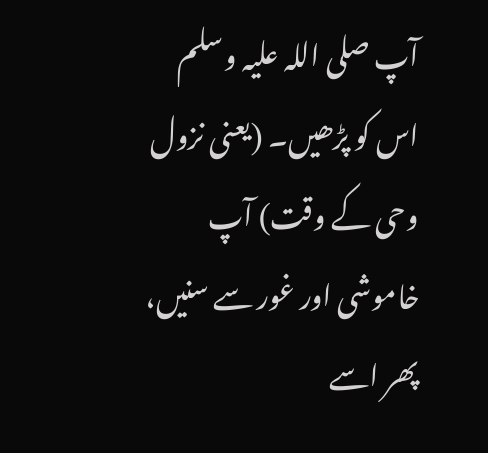آپ صلی اللہ علیہ وسلم اس کو پڑھیں۔ (یعنی نزول وحی کے وقت) آپ خاموشی اور غور سے سنیں، پھر اسے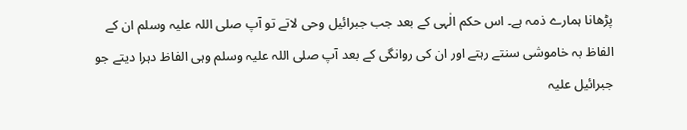پڑھانا ہمارے ذمہ ہے۔ اس حکم الٰہی کے بعد جب جبرائیل وحی لاتے تو آپ صلی اللہ علیہ وسلم ان کے الفاظ بہ خاموشی سنتے رہتے اور ان کی روانگی کے بعد آپ صلی اللہ علیہ وسلم وہی الفاظ دہرا دیتے جو جبرائیل علیہ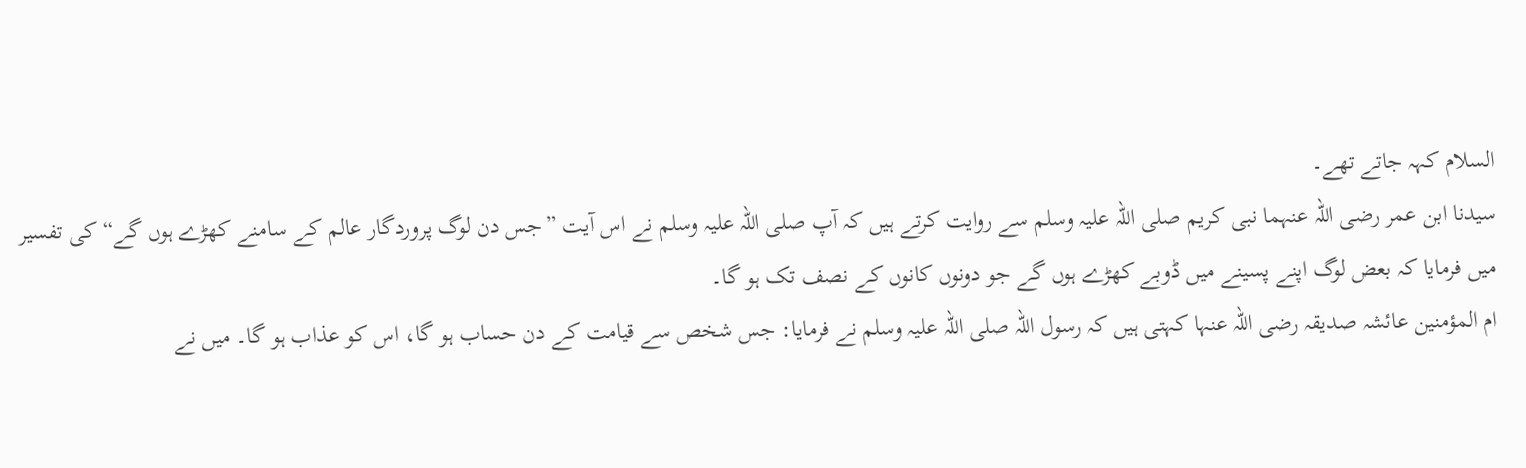السلام کہہ جاتے تھے۔
سیدنا ابن عمر رضی اللہ عنہما نبی کریم صلی اللہ علیہ وسلم سے روایت کرتے ہیں کہ آپ صلی اللہ علیہ وسلم نے اس آیت ”جس دن لوگ پروردگار عالم کے سامنے کھڑے ہوں گے“ کی تفسیر میں فرمایا کہ بعض لوگ اپنے پسینے میں ڈوبے کھڑے ہوں گے جو دونوں کانوں کے نصف تک ہو گا۔
ام المؤمنین عائشہ صدیقہ رضی اللہ عنہا کہتی ہیں کہ رسول اللہ صلی اللہ علیہ وسلم نے فرمایا: جس شخص سے قیامت کے دن حساب ہو گا، اس کو عذاب ہو گا۔ میں نے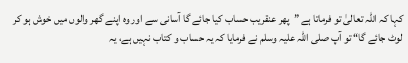کہا کہ اللہ تعالیٰ تو فرماتا ہے ”پھر عنقریب حساب کیا جائے گا آسانی سے اور وہ اپنے گھر والوں میں خوش ہو کر لوٹ جائے گا“ تو آپ صلی اللہ علیہ وسلم نے فرمایا کہ یہ حساب و کتاب نہیں ہے، یہ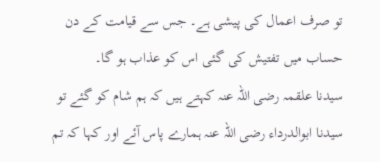تو صرف اعمال کی پیشی ہے۔ جس سے قیامت کے دن حساب میں تفتیش کی گئی اس کو عذاب ہو گا۔
سیدنا علقمہ رضی اللہ عنہ کہتے ہیں کہ ہم شام کو گئے تو سیدنا ابوالدرداء رضی اللہ عنہ ہمارے پاس آئے اور کہا کہ تم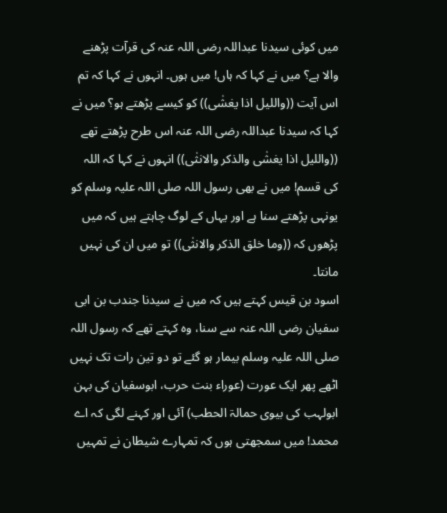میں کوئی سیدنا عبداللہ رضی اللہ عنہ کی قرآت پڑھنے والا ہے؟ میں نے کہا کہ ہاں! میں ہوں۔ انہوں نے کہا کہ تم اس آیت ((واللیل اذا یغشٰی)) کو کیسے پڑھتے ہو؟ میں نے کہا کہ سیدنا عبداللہ رضی اللہ عنہ اس طرح پڑھتے تھے ((واللیل اذا یغشٰی والذکر والانثٰی)) انہوں نے کہا کہ اللہ کی قسم! میں نے بھی رسول اللہ صلی اللہ علیہ وسلم کو یونہی پڑھتے سنا ہے اور یہاں کے لوگ چاہتے ہیں کہ میں پڑھوں کہ ((وما خلق الذکر والانثٰی)) تو میں ان کی نہیں مانتا۔
اسود بن قیس کہتے ہیں کہ میں نے سیدنا جندب بن ابی سفیان رضی اللہ عنہ سے سنا، وہ کہتے تھے کہ رسول اللہ صلی اللہ علیہ وسلم بیمار ہو گئے تو دو تین رات تک نہیں اٹھے پھر ایک عورت (عوراء بنت حرب، ابوسفیان کی بہن ابولہب کی بیوی حمالۃ الحطب) آئی اور کہنے لگی کہ اے محمد! میں سمجھتی ہوں کہ تمہارے شیطان نے تمہیں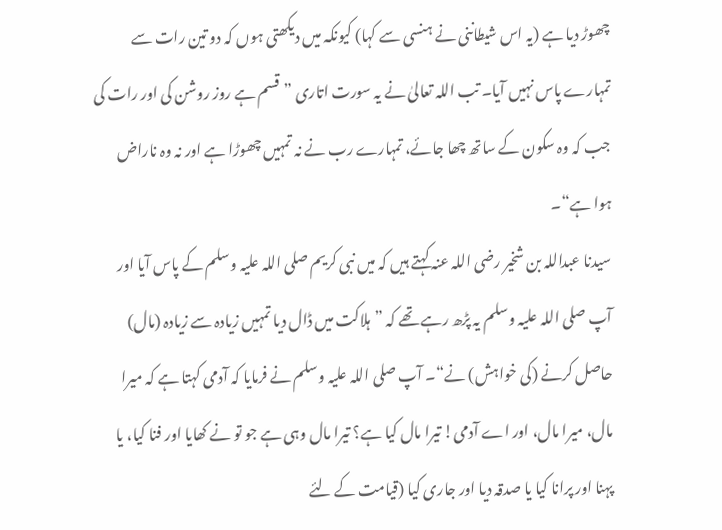چھوڑ دیا ہے (یہ اس شیطاننی نے ہنسی سے کہا) کیونکہ میں دیکھتی ہوں کہ دو تین رات سے تمہارے پاس نہیں آیا۔ تب اللہ تعالیٰ نے یہ سورت اتاری ”قسم ہے روز روشن کی اور رات کی جب کہ وہ سکون کے ساتھ چھا جائے، تمہارے رب نے نہ تمہیں چھوڑا ہے اور نہ وہ ناراض ہوا ہے“۔
سیدنا عبداللہ بن شخیر رضی اللہ عنہ کہتے ہیں کہ میں نبی کریم صلی اللہ علیہ وسلم کے پاس آیا اور آپ صلی اللہ علیہ وسلم یہ پڑھ رہے تھے کہ ”ہلاکت میں ڈال دیا تمہیں زیادہ سے زیادہ (مال) حاصل کرنے (کی خواہش) نے“۔ آپ صلی اللہ علیہ وسلم نے فرمایا کہ آدمی کہتا ہے کہ میرا مال، میرا مال، اور اے آدمی! تیرا مال کیا ہے؟ تیرا مال وہی ہے جو تو نے کھایا اور فنا کیا، یا پہنا اور پرانا کیا یا صدقہ دیا اور جاری کیا (قیامت کے لئے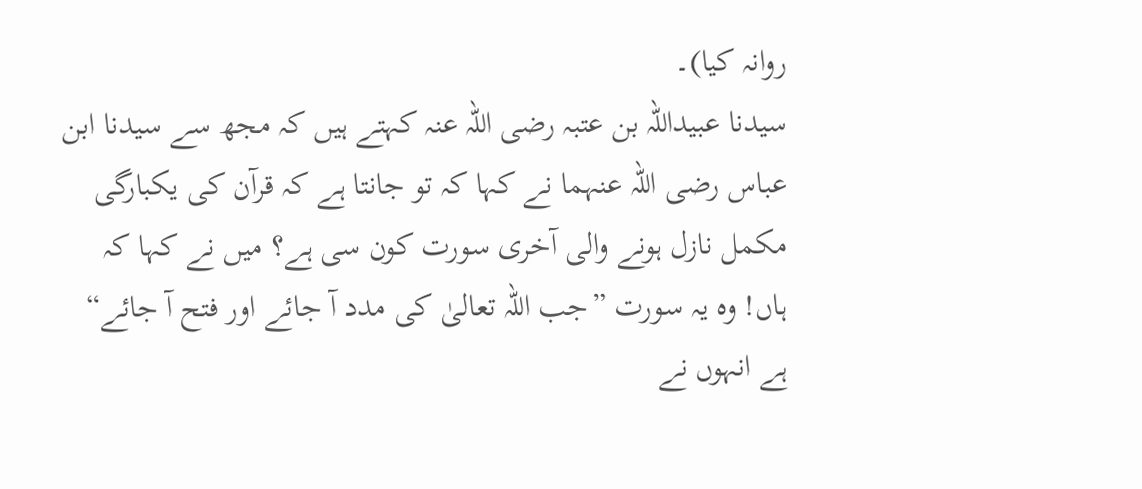روانہ کیا)۔
سیدنا عبیداللہ بن عتبہ رضی اللہ عنہ کہتے ہیں کہ مجھ سے سیدنا ابن عباس رضی اللہ عنہما نے کہا کہ تو جانتا ہے کہ قرآن کی یکبارگی مکمل نازل ہونے والی آخری سورت کون سی ہے؟ میں نے کہا کہ ہاں! وہ یہ سورت ”جب اللہ تعالیٰ کی مدد آ جائے اور فتح آ جائے“ ہے انہوں نے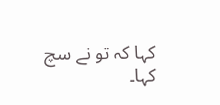کہا کہ تو نے سچ کہا۔